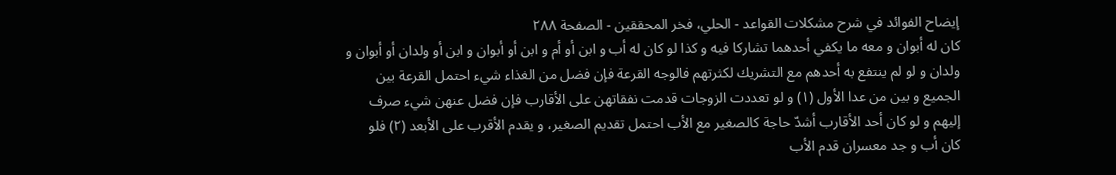إيضاح الفوائد في شرح مشكلات القواعد - الحلي، فخر المحققين - الصفحة ٢٨٨
كان له أبوان و معه ما يكفي أحدهما تشاركا فيه و كذا لو كان له أب و ابن أو أم و ابن أو أبوان و ابن أو ولدان أو أبوان و ولدان و لو لم ينتفع به أحدهم مع التشريك لكثرتهم فالوجه القرعة فإن فضل من الغذاء شيء احتمل القرعة بين الجميع و بين من عدا الأول (١) و لو تعددت الزوجات قدمت نفقاتهن على الأقارب فإن فضل عنهن شيء صرف إليهم و لو كان أحد الأقارب أشدّ حاجة كالصغير مع الأب احتمل تقديم الصغير، و يقدم الأقرب على الأبعد (٢) فلو كان أب و جد معسران قدم الأب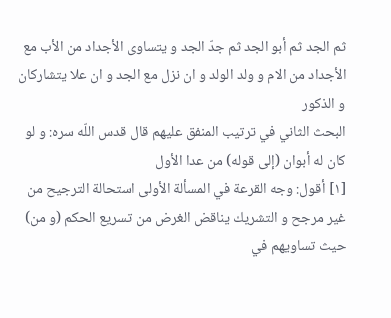ثم الجد ثم أبو الجد ثم جدّ الجد و يتساوى الأجداد من الأب مع الأجداد من الام و ولد الولد و ان نزل مع الجد و ان علا يتشاركان و الذكور
البحث الثاني في ترتيب المنفق عليهم قال قدس اللّه سره: و لو كان له أبوان (إلى قوله) من عدا الأول
[١] أقول: وجه القرعة في المسألة الأولى استحالة الترجيح من غير مرجح و التشريك يناقض الغرض من تسريع الحكم (و من) حيث تساويهم في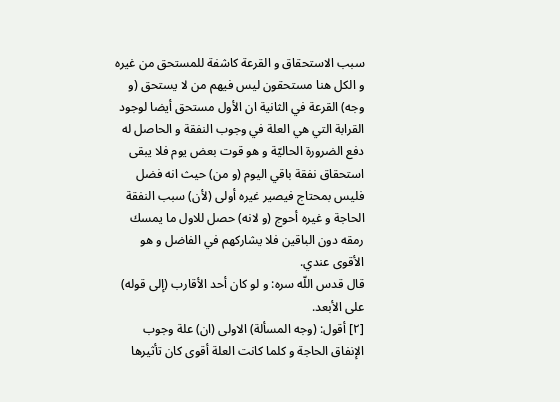سبب الاستحقاق و القرعة كاشفة للمستحق من غيره و الكل هنا مستحقون ليس فيهم من لا يستحق (و وجه) القرعة في الثانية ان الأول مستحق أيضا لوجود القرابة التي هي العلة في وجوب النفقة و الحاصل له دفع الضرورة الحاليّة و هو قوت بعض يوم فلا يبقى استحقاق نفقة باقي اليوم (و من) حيث انه فضل فليس بمحتاج فيصير غيره أولى (لأن) سبب النفقة الحاجة و غيره أحوج (و لانه) حصل للاول ما يمسك رمقه دون الباقين فلا يشاركهم في الفاضل و هو الأقوى عندي.
قال قدس اللّه سره: و لو كان أحد الأقارب (إلى قوله) على الأبعد.
[٢] أقول: (وجه المسألة) الاولى (ان) علة وجوب الإنفاق الحاجة و كلما كانت العلة أقوى كان تأثيرها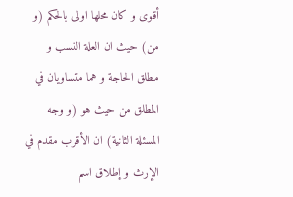أقوى و كان محلها اولى بالحكم (و من) حيث ان العلة النسب و مطلق الحاجة و هما متساويان في المطلق من حيث هو (و وجه المسئلة الثانية) ان الأقرب مقدم في الإرث و إطلاق اسم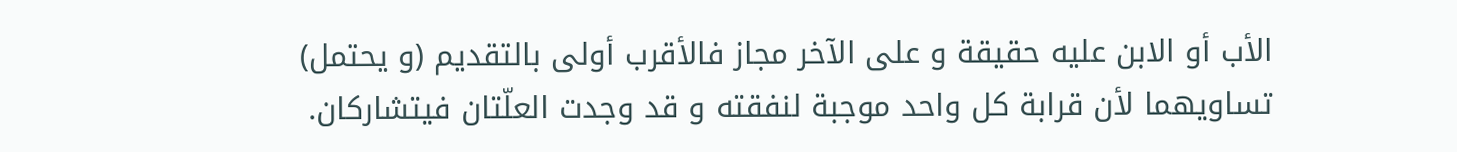الأب أو الابن عليه حقيقة و على الآخر مجاز فالأقرب أولى بالتقديم (و يحتمل) تساويهما لأن قرابة كل واحد موجبة لنفقته و قد وجدت العلّتان فيتشاركان.